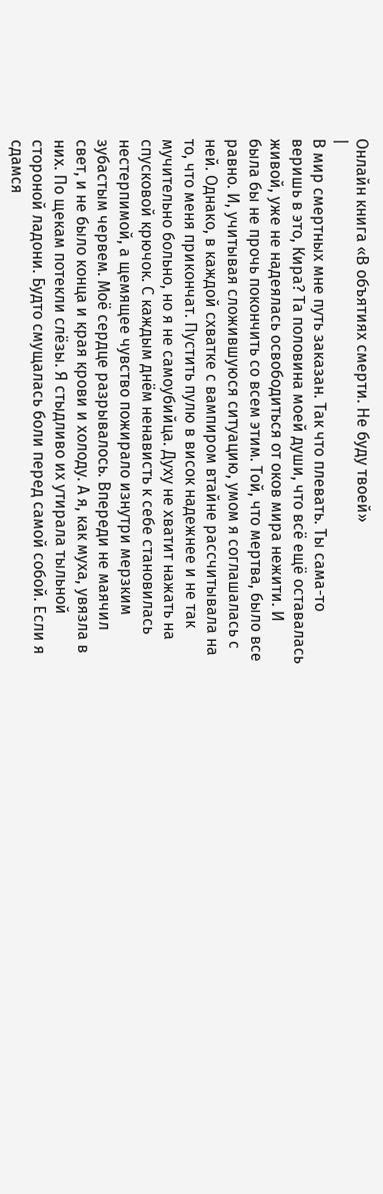Онлайн книга «В объятиях смерти. Не буду твоей»
|
В мир смертных мне путь заказан. Так что плевать. Ты сама-то веришь в это, Кира? Та половина моей души, что всё ещё оставалась живой, уже не надеялась освободиться от оков мира нежити. И была бы не прочь покончить со всем этим. Той, что мертва, было все равно. И, учитывая сложившуюся ситуацию, умом я соглашалась с ней. Однако, в каждой схватке с вампиром втайне рассчитывала на то, что меня прикончат. Пустить пулю в висок надежнее и не так мучительно больно, но я не самоубийца. Духу не хватит нажать на спусковой крючок. С каждым днём ненависть к себе становилась нестерпимой, а щемящее чувство пожирало изнутри мерзким зубастым червем. Моё сердце разрывалось. Впереди не маячил свет, и не было конца и края крови и холоду. А я, как муха, увязла в них. По щекам потекли слёзы. Я стыдливо их утирала тыльной стороной ладони. Будто смущалась боли перед самой собой. Если я сдамся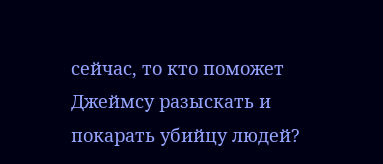сейчас, то кто поможет Джеймсу разыскать и покарать убийцу людей?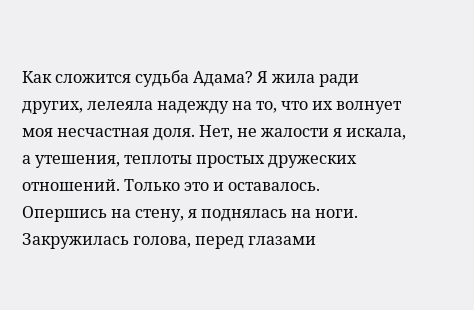Как сложится судьба Адама? Я жила ради других, лелеяла надежду на то, что их волнует моя несчастная доля. Нет, не жалости я искала, а утешения, теплоты простых дружеских отношений. Только это и оставалось. Опершись на стену, я поднялась на ноги. Закружилась голова, перед глазами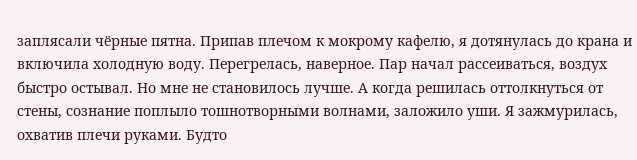заплясали чёрные пятна. Припав плечом к мокрому кафелю, я дотянулась до крана и включила холодную воду. Перегрелась, наверное. Пар начал рассеиваться, воздух быстро остывал. Но мне не становилось лучше. А когда решилась оттолкнуться от стены, сознание поплыло тошнотворными волнами, заложило уши. Я зажмурилась, охватив плечи руками. Будто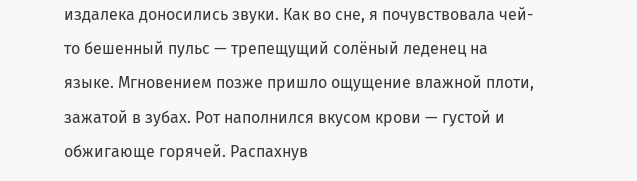издалека доносились звуки. Как во сне, я почувствовала чей-то бешенный пульс — трепещущий солёный леденец на языке. Мгновением позже пришло ощущение влажной плоти, зажатой в зубах. Рот наполнился вкусом крови — густой и обжигающе горячей. Распахнув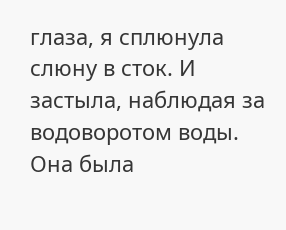глаза, я сплюнула слюну в сток. И застыла, наблюдая за водоворотом воды. Она была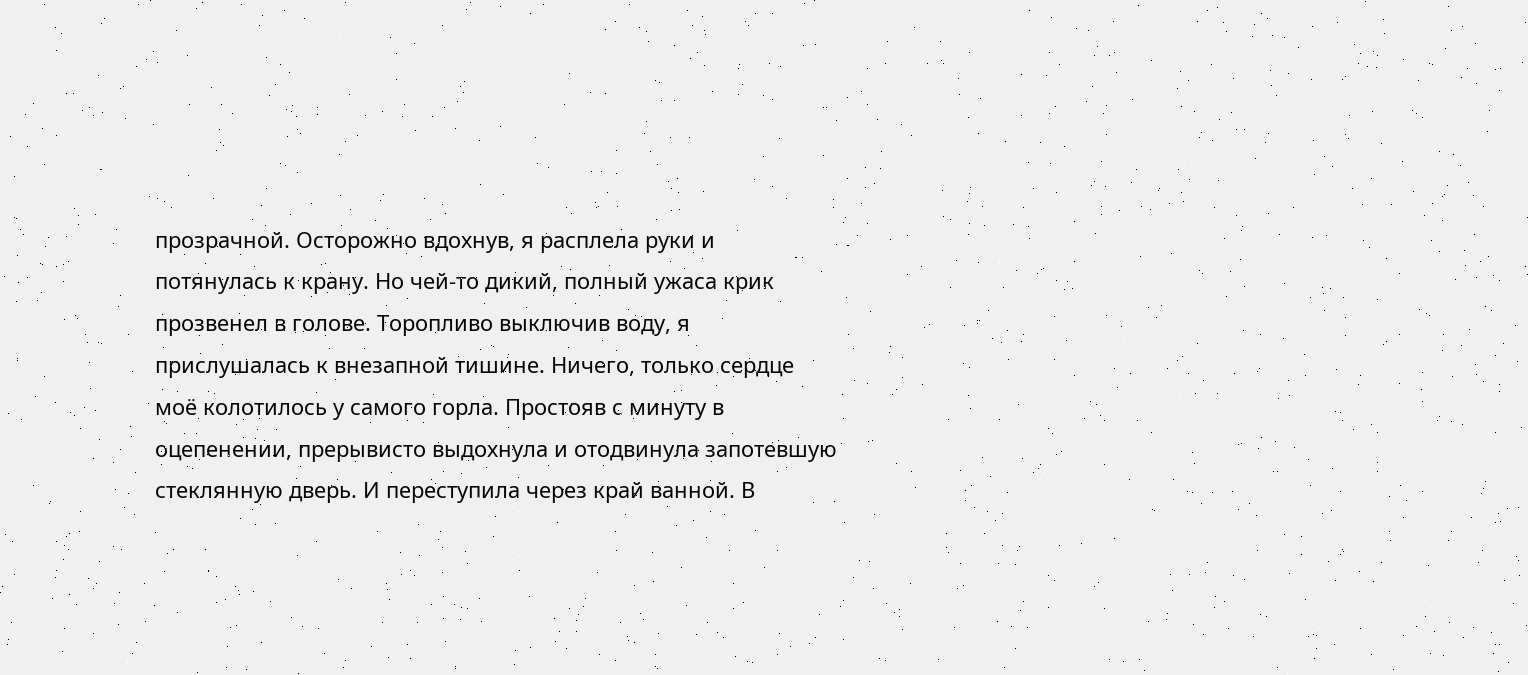прозрачной. Осторожно вдохнув, я расплела руки и потянулась к крану. Но чей-то дикий, полный ужаса крик прозвенел в голове. Торопливо выключив воду, я прислушалась к внезапной тишине. Ничего, только сердце моё колотилось у самого горла. Простояв с минуту в оцепенении, прерывисто выдохнула и отодвинула запотевшую стеклянную дверь. И переступила через край ванной. В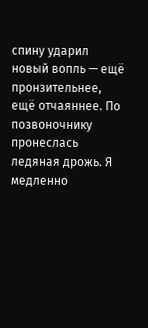спину ударил новый вопль — ещё пронзительнее, ещё отчаяннее. По позвоночнику пронеслась ледяная дрожь. Я медленно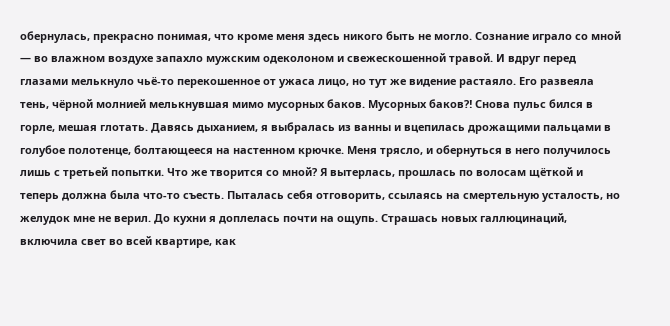обернулась, прекрасно понимая, что кроме меня здесь никого быть не могло. Сознание играло со мной — во влажном воздухе запахло мужским одеколоном и свежескошенной травой. И вдруг перед глазами мелькнуло чьё-то перекошенное от ужаса лицо, но тут же видение растаяло. Его развеяла тень, чёрной молнией мелькнувшая мимо мусорных баков. Мусорных баков⁈ Снова пульс бился в горле, мешая глотать. Давясь дыханием, я выбралась из ванны и вцепилась дрожащими пальцами в голубое полотенце, болтающееся на настенном крючке. Меня трясло, и обернуться в него получилось лишь с третьей попытки. Что же творится со мной? Я вытерлась, прошлась по волосам щёткой и теперь должна была что-то съесть. Пыталась себя отговорить, ссылаясь на смертельную усталость, но желудок мне не верил. До кухни я доплелась почти на ощупь. Страшась новых галлюцинаций, включила свет во всей квартире, как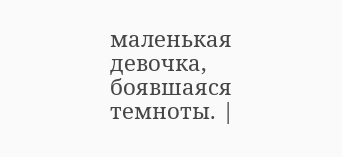маленькая девочка, боявшаяся темноты. |